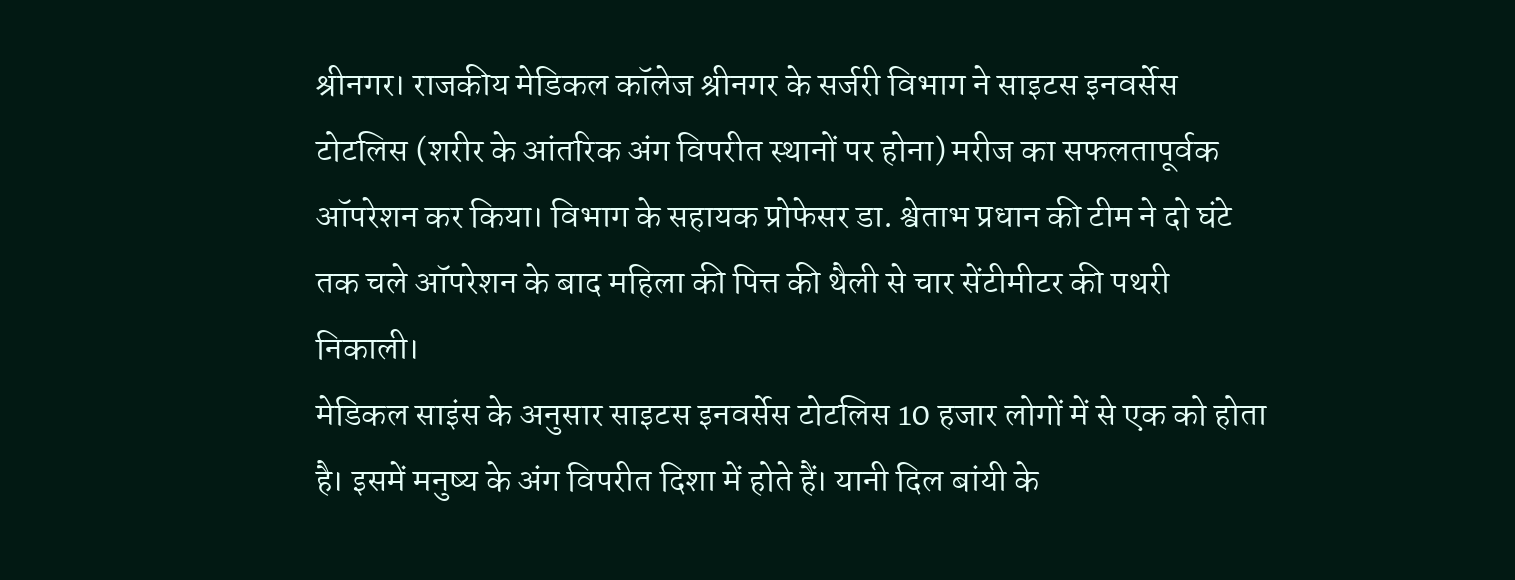श्रीनगर। राजकीय मेडिकल कॉलेज श्रीनगर के सर्जरी विभाग ने साइटस इनवर्सेस टोटलिस (शरीर के आंतरिक अंग विपरीत स्थानों पर होना) मरीज का सफलतापूर्वक ऑपरेशन कर किया। विभाग के सहायक प्रोफेसर डा. श्वेताभ प्रधान की टीम ने दो घंटे तक चले ऑपरेशन के बाद महिला की पित्त की थैली से चार सेंटीमीटर की पथरी निकाली।
मेडिकल साइंस के अनुसार साइटस इनवर्सेस टोटलिस 10 हजार लोगों में से एक को होता है। इसमें मनुष्य के अंग विपरीत दिशा में होते हैं। यानी दिल बांयी के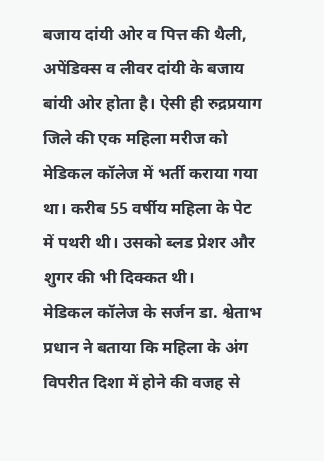बजाय दांयी ओर व पित्त की थैली, अपेंडिक्स व लीवर दांयी के बजाय बांयी ओर होता है। ऐसी ही रुद्रप्रयाग जिले की एक महिला मरीज को मेडिकल कॉलेज में भर्ती कराया गया था। करीब 55 वर्षीय महिला के पेट में पथरी थी। उसको ब्लड प्रेशर और शुगर की भी दिक्कत थी।
मेडिकल कॉलेज के सर्जन डा. श्वेताभ प्रधान ने बताया कि महिला के अंग विपरीत दिशा में होने की वजह से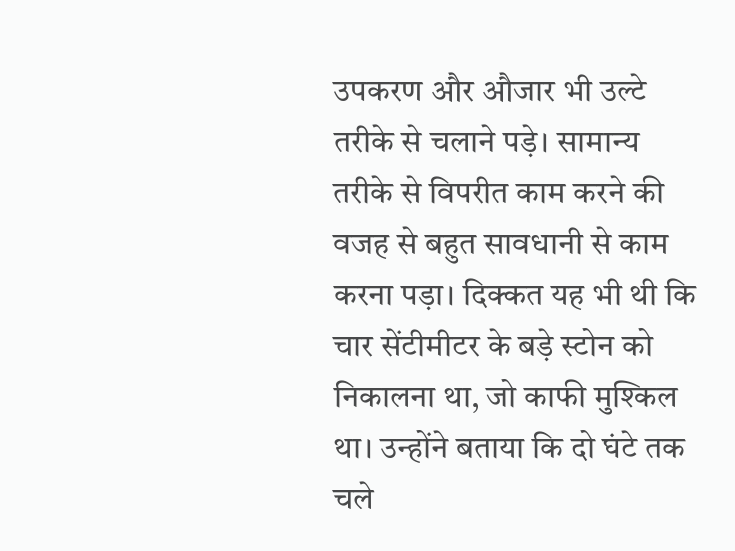उपकरण और औजार भी उल्टे तरीके से चलाने पड़े। सामान्य तरीके से विपरीत काम करने की वजह से बहुत सावधानी से काम करना पड़ा। दिक्कत यह भी थी कि चार सेंटीमीटर के बड़े स्टोन को निकालना था, जो काफी मुश्किल था। उन्होंने बताया कि दो घंटे तक चले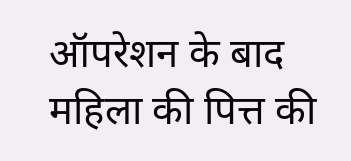ऑपरेशन के बाद महिला की पित्त की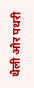थैली और पथरी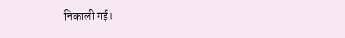निकाली गई।